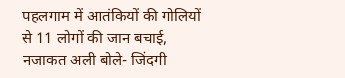पहलगाम में आतंकियों की गोलियों से 11 लोगों की जान बचाई, नजाकत अली बोले- जिंदगी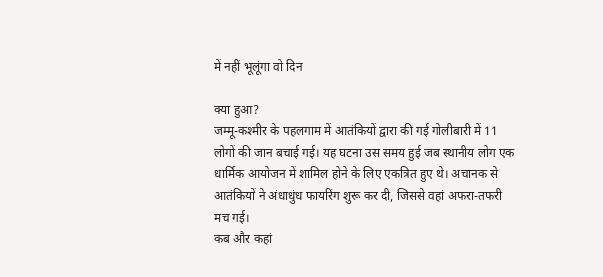में नहीं भूलूंगा वो दिन

क्या हुआ?
जम्मू-कश्मीर के पहलगाम में आतंकियों द्वारा की गई गोलीबारी में 11 लोगों की जान बचाई गई। यह घटना उस समय हुई जब स्थानीय लोग एक धार्मिक आयोजन में शामिल होने के लिए एकत्रित हुए थे। अचानक से आतंकियों ने अंधाधुंध फायरिंग शुरू कर दी, जिससे वहां अफरा-तफरी मच गई।
कब और कहां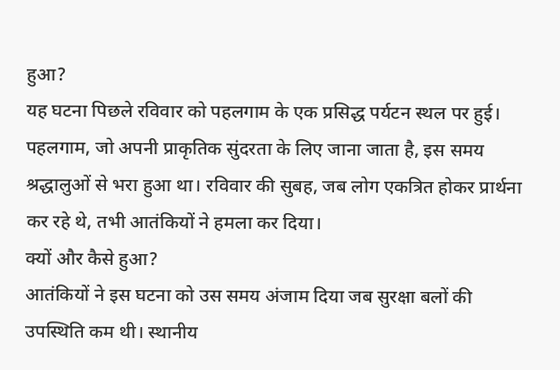हुआ?
यह घटना पिछले रविवार को पहलगाम के एक प्रसिद्ध पर्यटन स्थल पर हुई। पहलगाम, जो अपनी प्राकृतिक सुंदरता के लिए जाना जाता है, इस समय श्रद्धालुओं से भरा हुआ था। रविवार की सुबह, जब लोग एकत्रित होकर प्रार्थना कर रहे थे, तभी आतंकियों ने हमला कर दिया।
क्यों और कैसे हुआ?
आतंकियों ने इस घटना को उस समय अंजाम दिया जब सुरक्षा बलों की उपस्थिति कम थी। स्थानीय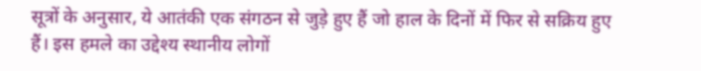सूत्रों के अनुसार, ये आतंकी एक संगठन से जुड़े हुए हैं जो हाल के दिनों में फिर से सक्रिय हुए हैं। इस हमले का उद्देश्य स्थानीय लोगों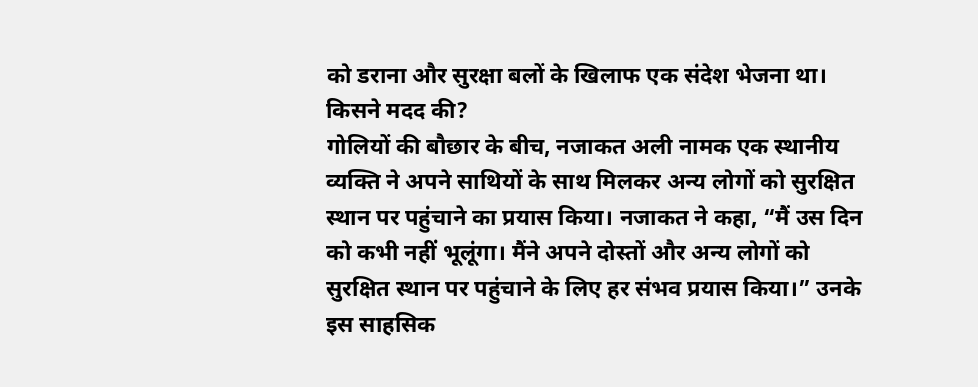को डराना और सुरक्षा बलों के खिलाफ एक संदेश भेजना था।
किसने मदद की?
गोलियों की बौछार के बीच, नजाकत अली नामक एक स्थानीय व्यक्ति ने अपने साथियों के साथ मिलकर अन्य लोगों को सुरक्षित स्थान पर पहुंचाने का प्रयास किया। नजाकत ने कहा, “मैं उस दिन को कभी नहीं भूलूंगा। मैंने अपने दोस्तों और अन्य लोगों को सुरक्षित स्थान पर पहुंचाने के लिए हर संभव प्रयास किया।” उनके इस साहसिक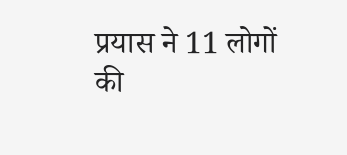प्रयास ने 11 लोगों की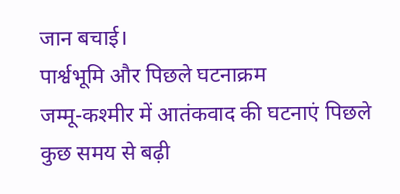जान बचाई।
पार्श्वभूमि और पिछले घटनाक्रम
जम्मू-कश्मीर में आतंकवाद की घटनाएं पिछले कुछ समय से बढ़ी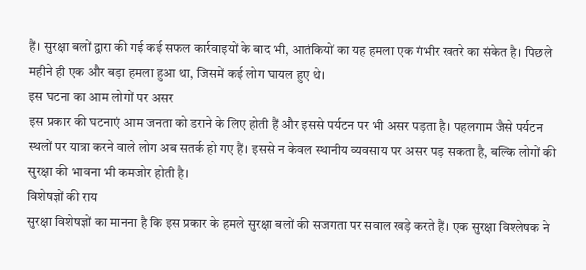हैं। सुरक्षा बलों द्वारा की गई कई सफल कार्रवाइयों के बाद भी, आतंकियों का यह हमला एक गंभीर खतरे का संकेत है। पिछले महीने ही एक और बड़ा हमला हुआ था, जिसमें कई लोग घायल हुए थे।
इस घटना का आम लोगों पर असर
इस प्रकार की घटनाएं आम जनता को डराने के लिए होती हैं और इससे पर्यटन पर भी असर पड़ता है। पहलगाम जैसे पर्यटन स्थलों पर यात्रा करने वाले लोग अब सतर्क हो गए हैं। इससे न केवल स्थानीय व्यवसाय पर असर पड़ सकता है, बल्कि लोगों की सुरक्षा की भावना भी कमजोर होती है।
विशेषज्ञों की राय
सुरक्षा विशेषज्ञों का मानना है कि इस प्रकार के हमले सुरक्षा बलों की सजगता पर सवाल खड़े करते हैं। एक सुरक्षा विश्लेषक ने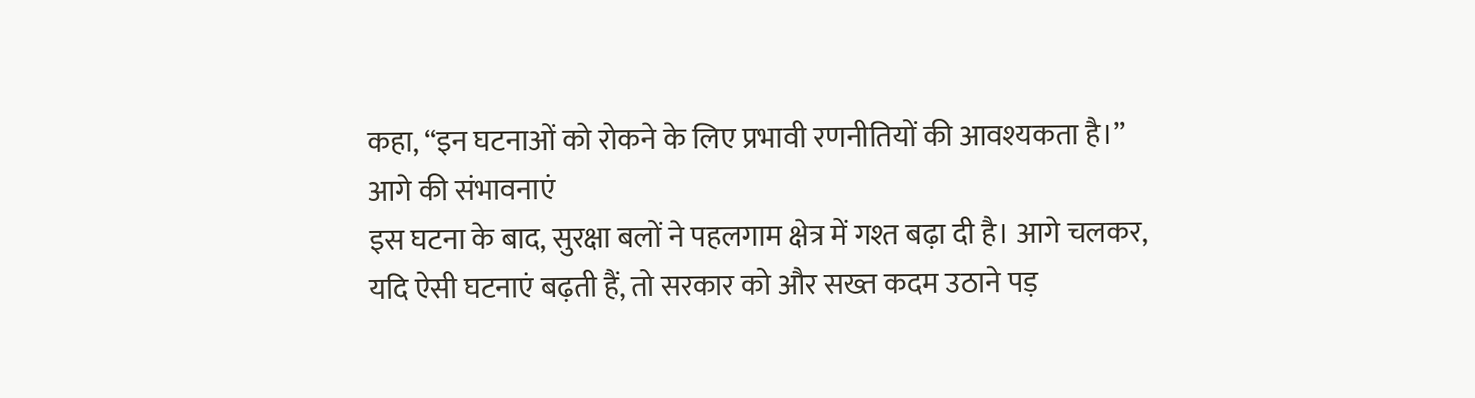कहा, “इन घटनाओं को रोकने के लिए प्रभावी रणनीतियों की आवश्यकता है।”
आगे की संभावनाएं
इस घटना के बाद, सुरक्षा बलों ने पहलगाम क्षेत्र में गश्त बढ़ा दी है। आगे चलकर, यदि ऐसी घटनाएं बढ़ती हैं, तो सरकार को और सख्त कदम उठाने पड़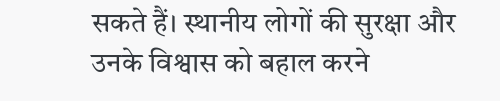सकते हैं। स्थानीय लोगों की सुरक्षा और उनके विश्वास को बहाल करने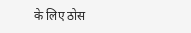के लिए ठोस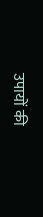उपायों की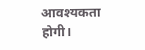आवश्यकता होगी।